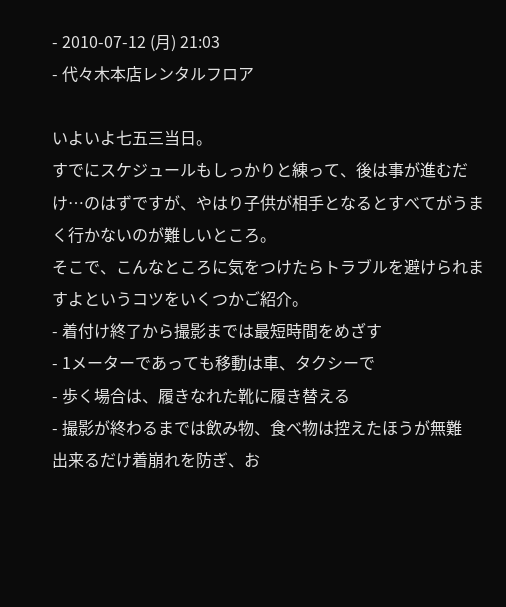- 2010-07-12 (月) 21:03
- 代々木本店レンタルフロア

いよいよ七五三当日。
すでにスケジュールもしっかりと練って、後は事が進むだけ…のはずですが、やはり子供が相手となるとすべてがうまく行かないのが難しいところ。
そこで、こんなところに気をつけたらトラブルを避けられますよというコツをいくつかご紹介。
- 着付け終了から撮影までは最短時間をめざす
- 1メーターであっても移動は車、タクシーで
- 歩く場合は、履きなれた靴に履き替える
- 撮影が終わるまでは飲み物、食べ物は控えたほうが無難
出来るだけ着崩れを防ぎ、お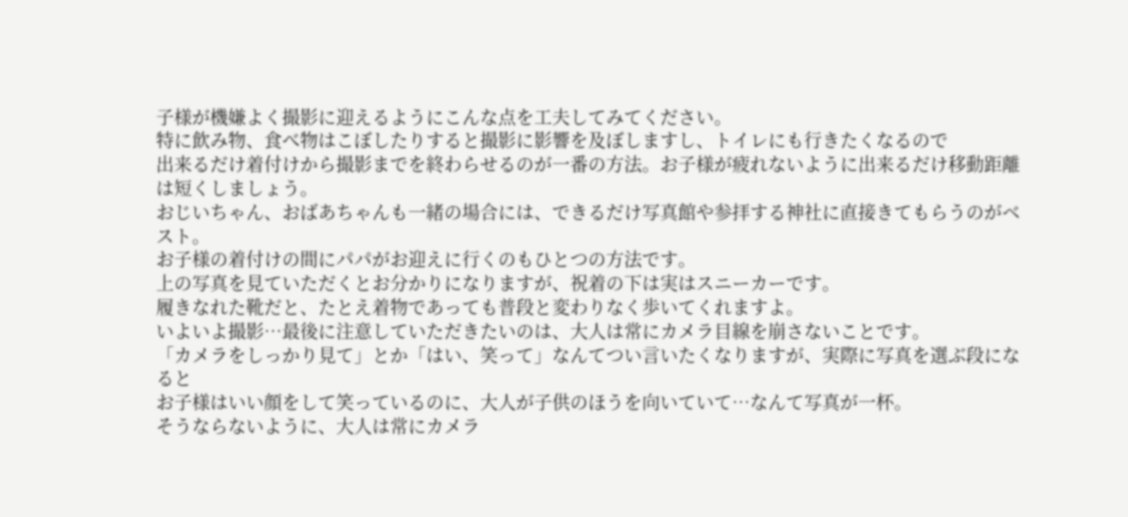子様が機嫌よく撮影に迎えるようにこんな点を工夫してみてください。
特に飲み物、食べ物はこぼしたりすると撮影に影響を及ぼしますし、トイレにも行きたくなるので
出来るだけ着付けから撮影までを終わらせるのが一番の方法。お子様が疲れないように出来るだけ移動距離は短くしましょう。
おじいちゃん、おばあちゃんも一緒の場合には、できるだけ写真館や参拝する神社に直接きてもらうのがベスト。
お子様の着付けの間にパパがお迎えに行くのもひとつの方法です。
上の写真を見ていただくとお分かりになりますが、祝着の下は実はスニーカーです。
履きなれた靴だと、たとえ着物であっても普段と変わりなく歩いてくれますよ。
いよいよ撮影…最後に注意していただきたいのは、大人は常にカメラ目線を崩さないことです。
「カメラをしっかり見て」とか「はい、笑って」なんてつい言いたくなりますが、実際に写真を選ぶ段になると
お子様はいい顔をして笑っているのに、大人が子供のほうを向いていて…なんて写真が一杯。
そうならないように、大人は常にカメラ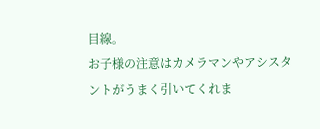目線。
お子様の注意はカメラマンやアシスタントがうまく引いてくれま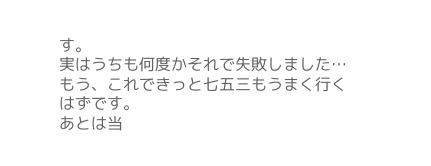す。
実はうちも何度かそれで失敗しました…
もう、これできっと七五三もうまく行くはずです。
あとは当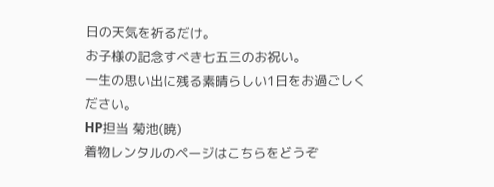日の天気を祈るだけ。
お子様の記念すべき七五三のお祝い。
一生の思い出に残る素晴らしい1日をお過ごしください。
HP担当 菊池(暁)
着物レンタルのページはこちらをどうぞ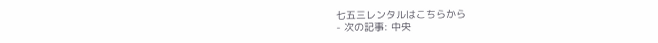七五三レンタルはこちらから
- 次の記事: 中央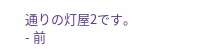通りの灯屋2です。
- 前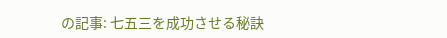の記事: 七五三を成功させる秘訣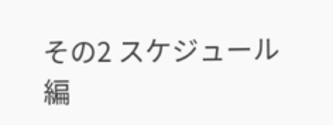その2 スケジュール編